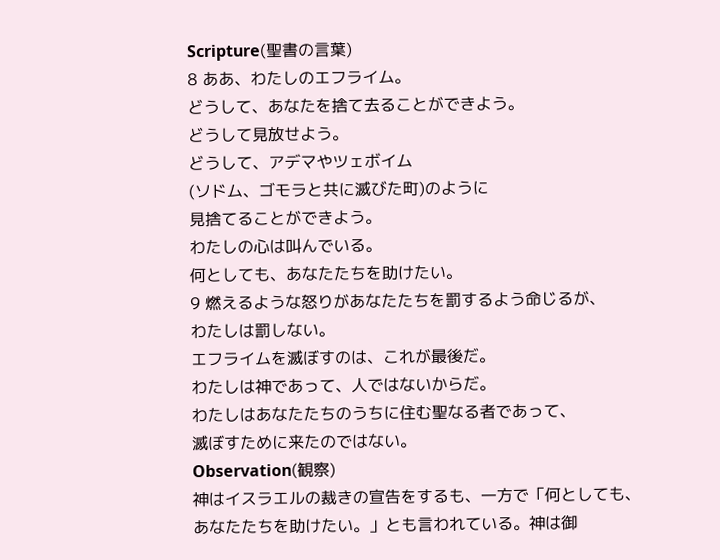Scripture(聖書の言葉)
8 ああ、わたしのエフライム。
どうして、あなたを捨て去ることができよう。
どうして見放せよう。
どうして、アデマやツェボイム
(ソドム、ゴモラと共に滅びた町)のように
見捨てることができよう。
わたしの心は叫んでいる。
何としても、あなたたちを助けたい。
9 燃えるような怒りがあなたたちを罰するよう命じるが、
わたしは罰しない。
エフライムを滅ぼすのは、これが最後だ。
わたしは神であって、人ではないからだ。
わたしはあなたたちのうちに住む聖なる者であって、
滅ぼすために来たのではない。
Observation(観察)
神はイスラエルの裁きの宣告をするも、一方で「何としても、あなたたちを助けたい。」とも言われている。神は御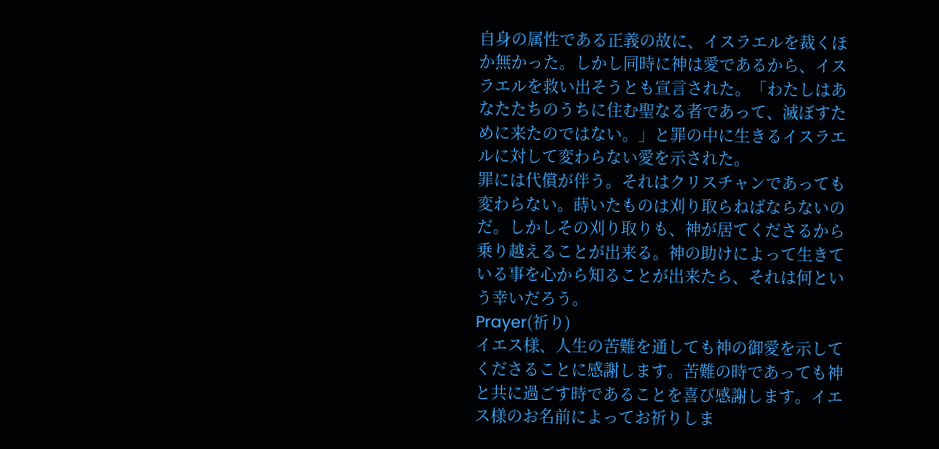自身の属性である正義の故に、イスラエルを裁くほか無かった。しかし同時に神は愛であるから、イスラエルを救い出そうとも宣言された。「わたしはあなたたちのうちに住む聖なる者であって、滅ぼすために来たのではない。」と罪の中に生きるイスラエルに対して変わらない愛を示された。
罪には代償が伴う。それはクリスチャンであっても変わらない。蒔いたものは刈り取らねばならないのだ。しかしその刈り取りも、神が居てくださるから乗り越えることが出来る。神の助けによって生きている事を心から知ることが出来たら、それは何という幸いだろう。
Prayer(祈り)
イエス様、人生の苦難を通しても神の御愛を示してくださることに感謝します。苦難の時であっても神と共に過ごす時であることを喜び感謝します。イエス様のお名前によってお祈りしま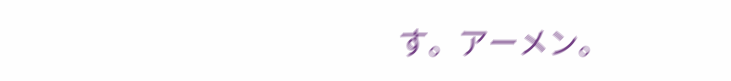す。アーメン。